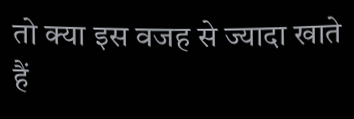तो क्या इस वजह से ज्यादा खाते हैं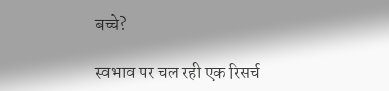बच्चे?

स्वभाव पर चल रही एक रिसर्च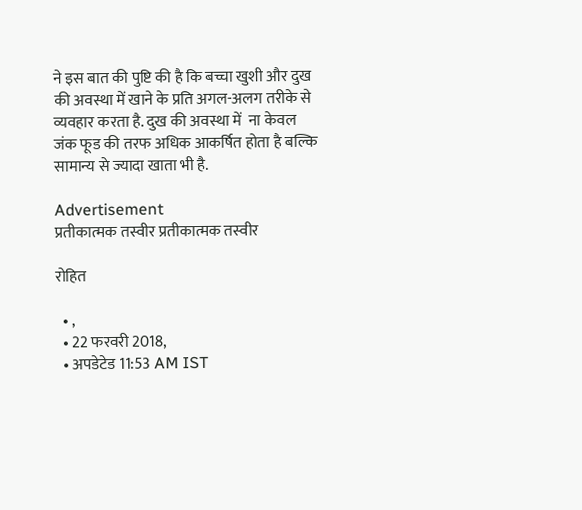ने इस बात की पुष्टि की है कि बच्चा खुशी और दुख की अवस्था में खाने के प्रति अगल-अलग तरीके से व्यवहार करता है. दुख की अवस्था में  ना केवल जंक फूड की तरफ अधिक आकर्षित होता है बल्कि सामान्य से ज्यादा खाता भी है.

Advertisement
प्रतीकात्मक तस्वीर प्रतीकात्मक तस्वीर

रोहित

  • ,
  • 22 फरवरी 2018,
  • अपडेटेड 11:53 AM IST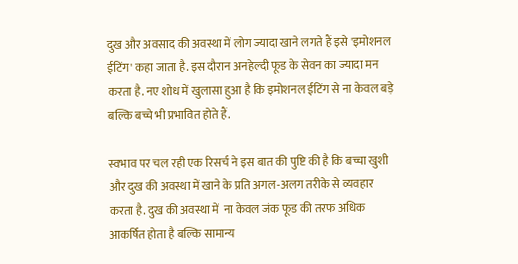दुख और अवसाद की अवस्था में लोग ज्यादा खाने लगते हैं इसे 'इमोशनल ईटिंग' कहा जाता है. इस दौरान अनहेल्दी फूड के सेवन का ज्यादा मन करता है. नए शोध में खुलासा हुआ है कि इमोशनल ईटिंग से ना केवल बड़े बल्कि बच्चे भी प्रभावित होते हैं.

स्वभाव पर चल रही एक रिसर्च ने इस बात की पुष्टि की है कि बच्चा खुशी और दुख की अवस्था में खाने के प्रति अगल-अलग तरीके से व्यवहार करता है. दुख की अवस्था में  ना केवल जंक फूड की तरफ अधिक आकर्षित होता है बल्कि सामान्य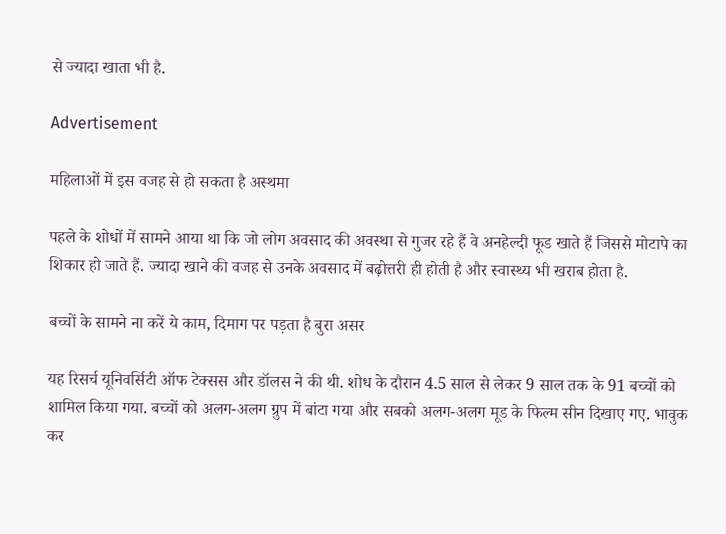से ज्यादा खाता भी है.

Advertisement

महिलाओं में इस वजह से हो सकता है अस्थमा

पहले के शोधों में सामने आया था कि जो लोग अवसाद की अवस्था से गुजर रहे हैं वे अनहेल्दी फूड खाते हैं जिससे मोटापे का शिकार हो जाते हैं. ज्यादा खाने की वजह से उनके अवसाद में बढ़ोत्तरी ही होती है और स्वास्थ्य भी खराब होता है.

बच्चों के सामने ना करें ये काम, दिमाग पर पड़ता है बुरा असर

यह रिसर्च यूनिवर्सिटी ऑफ टेक्सस और डॉलस ने की थी. शोध के दौरान 4.5 साल से लेकर 9 साल तक के 91 बच्चों को शामिल किया गया. बच्चों को अलग-अलग ग्रुप में बांटा गया और सबको अलग-अलग मूड के फिल्म सीन दिखाए गए. भावुक कर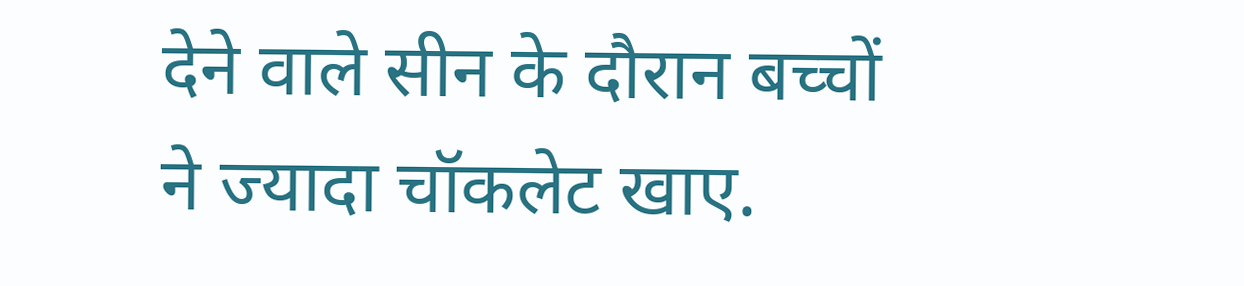देने वाले सीन के दौरान बच्चों ने ज्यादा चॉकलेट खाए.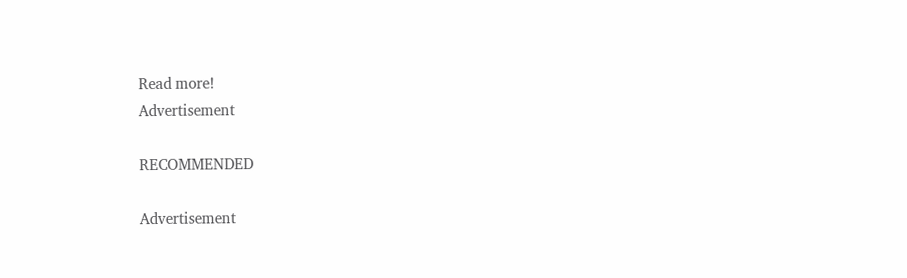Read more!
Advertisement

RECOMMENDED

Advertisement